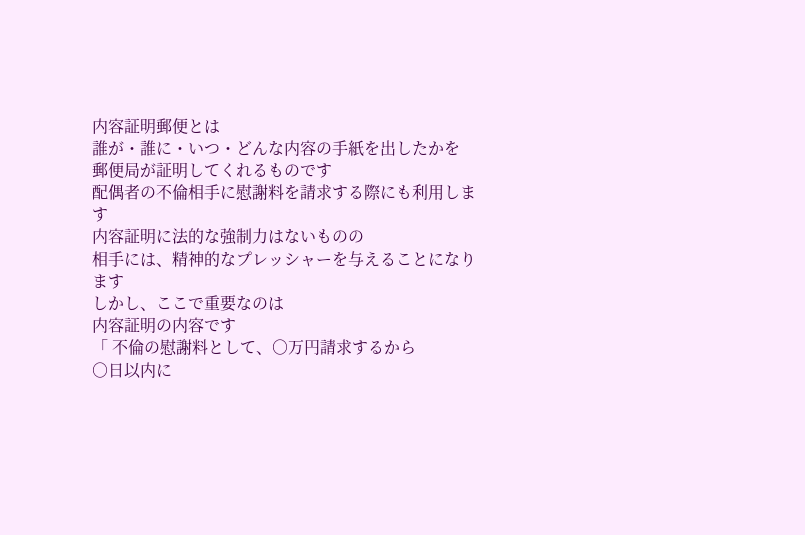内容証明郵便とは
誰が・誰に・いつ・どんな内容の手紙を出したかを
郵便局が証明してくれるものです
配偶者の不倫相手に慰謝料を請求する際にも利用します
内容証明に法的な強制力はないものの
相手には、精神的なプレッシャーを与えることになります
しかし、ここで重要なのは
内容証明の内容です
「 不倫の慰謝料として、○万円請求するから
○日以内に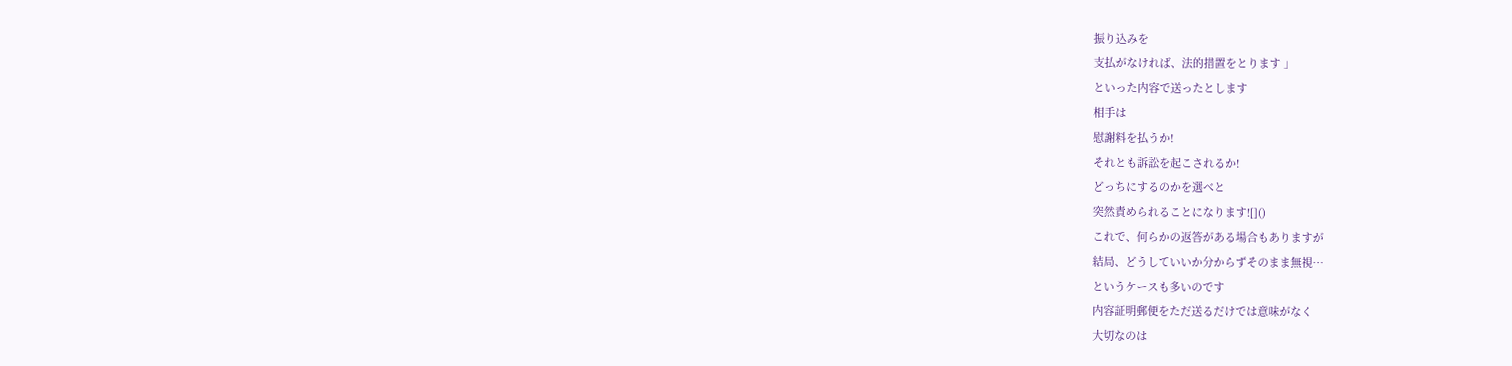振り込みを
支払がなければ、法的措置をとります 」
といった内容で送ったとします
相手は
慰謝料を払うか!
それとも訴訟を起こされるか!
どっちにするのかを選べと
突然責められることになります![]()
これで、何らかの返答がある場合もありますが
結局、どうしていいか分からずそのまま無視…
というケースも多いのです
内容証明郵便をただ送るだけでは意味がなく
大切なのは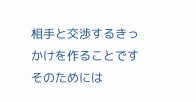相手と交渉するきっかけを作ることです
そのためには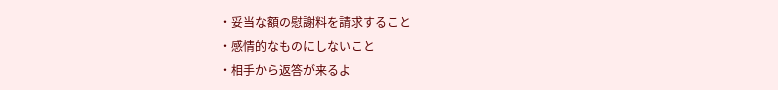・妥当な額の慰謝料を請求すること
・感情的なものにしないこと
・相手から返答が来るよ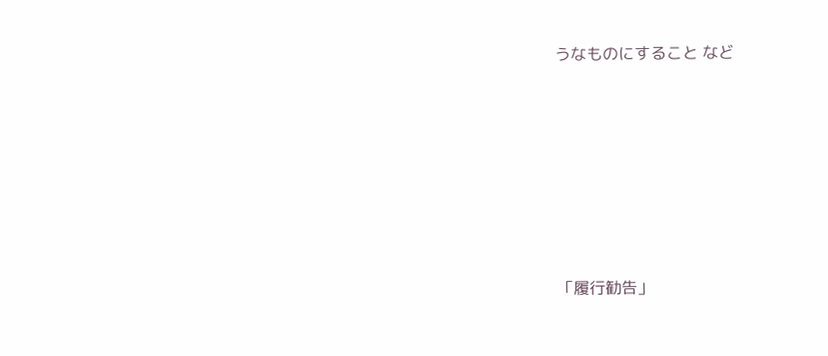うなものにすること など








「履行勧告」